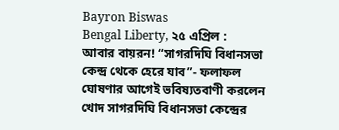Bayron Biswas
Bengal Liberty, ২৫ এপ্রিল :
আবার বায়রন! “সাগরদিঘি বিধানসভা কেন্দ্র থেকে হেরে যাব”- ফলাফল ঘোষণার আগেই ভবিষ্যতবাণী করলেন খোদ সাগরদিঘি বিধানসভা কেন্দ্রের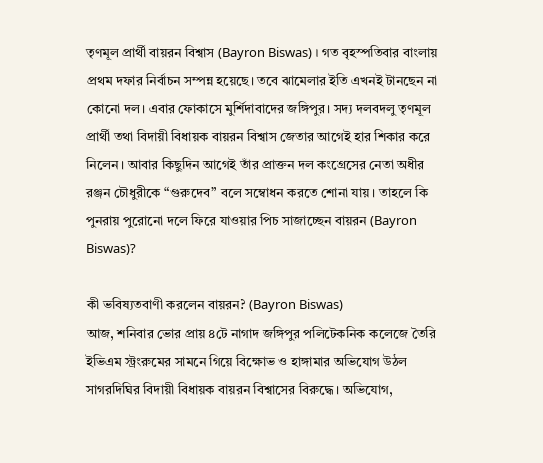তৃণমূল প্রার্থী বায়রন বিশ্বাস (Bayron Biswas)। গত বৃহস্পতিবার বাংলায় প্রথম দফার নির্বাচন সম্পন্ন হয়েছে। তবে ঝামেলার ইতি এখনই টানছেন না কোনো দল। এবার ফোকাসে মুর্শিদাবাদের জঙ্গিপুর। সদ্য দলবদলু তৃণমূল প্রার্থী তথা বিদায়ী বিধায়ক বায়রন বিশ্বাস জেতার আগেই হার শিকার করে নিলেন। আবার কিছুদিন আগেই তাঁর প্রাক্তন দল কংগ্রেসের নেতা অধীর রঞ্জন চৌধুরীকে “গুরুদেব” বলে সম্বোধন করতে শোনা যায়। তাহলে কি পুনরায় পুরোনো দলে ফিরে যাওয়ার পিচ সাজাচ্ছেন বায়রন (Bayron Biswas)?

কী ভবিষ্যতবাণী করলেন বায়রন? (Bayron Biswas)
আজ, শনিবার ভোর প্রায় ৪টে নাগাদ জঙ্গিপুর পলিটেকনিক কলেজে তৈরি ইভিএম স্ট্রংরুমের সামনে গিয়ে বিক্ষোভ ও হাঙ্গামার অভিযোগ উঠল সাগরদিঘির বিদায়ী বিধায়ক বায়রন বিশ্বাসের বিরুদ্ধে। অভিযোগ,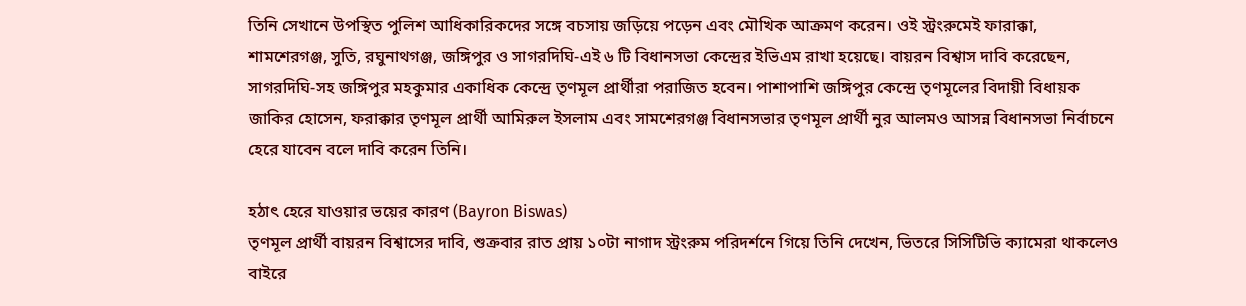তিনি সেখানে উপস্থিত পুলিশ আধিকারিকদের সঙ্গে বচসায় জড়িয়ে পড়েন এবং মৌখিক আক্রমণ করেন। ওই স্ট্রংরুমেই ফারাক্কা, শামশেরগঞ্জ, সুতি, রঘুনাথগঞ্জ, জঙ্গিপুর ও সাগরদিঘি-এই ৬ টি বিধানসভা কেন্দ্রের ইভিএম রাখা হয়েছে। বায়রন বিশ্বাস দাবি করেছেন, সাগরদিঘি-সহ জঙ্গিপুর মহকুমার একাধিক কেন্দ্রে তৃণমূল প্রার্থীরা পরাজিত হবেন। পাশাপাশি জঙ্গিপুর কেন্দ্রে তৃণমূলের বিদায়ী বিধায়ক জাকির হোসেন, ফরাক্কার তৃণমূল প্রার্থী আমিরুল ইসলাম এবং সামশেরগঞ্জ বিধানসভার তৃণমূল প্রার্থী নুর আলমও আসন্ন বিধানসভা নির্বাচনে হেরে যাবেন বলে দাবি করেন তিনি।

হঠাৎ হেরে যাওয়ার ভয়ের কারণ (Bayron Biswas)
তৃণমূল প্রার্থী বায়রন বিশ্বাসের দাবি, শুক্রবার রাত প্রায় ১০টা নাগাদ স্ট্রংরুম পরিদর্শনে গিয়ে তিনি দেখেন, ভিতরে সিসিটিভি ক্যামেরা থাকলেও বাইরে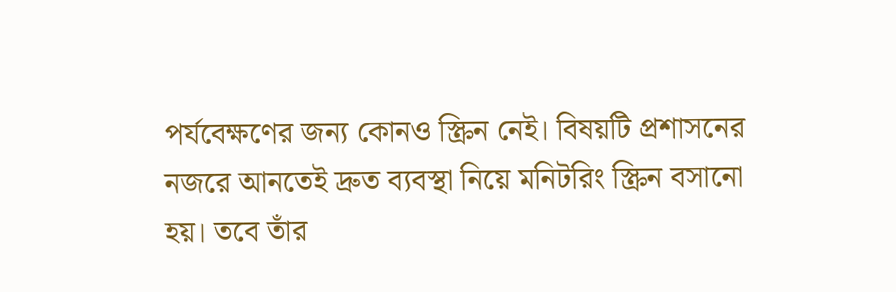পর্যবেক্ষণের জন্য কোনও স্ক্রিন নেই। বিষয়টি প্রশাসনের নজরে আনতেই দ্রুত ব্যবস্থা নিয়ে মনিটরিং স্ক্রিন বসানো হয়। তবে তাঁর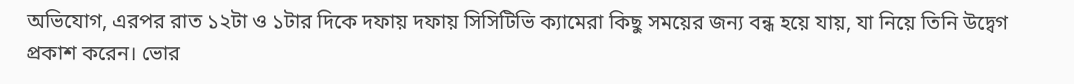অভিযোগ, এরপর রাত ১২টা ও ১টার দিকে দফায় দফায় সিসিটিভি ক্যামেরা কিছু সময়ের জন্য বন্ধ হয়ে যায়, যা নিয়ে তিনি উদ্বেগ প্রকাশ করেন। ভোর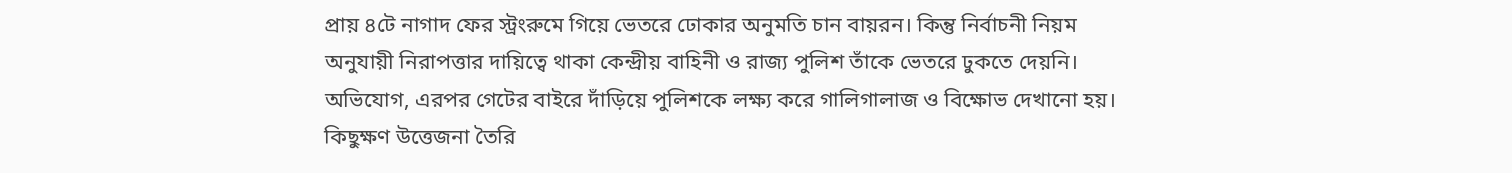প্রায় ৪টে নাগাদ ফের স্ট্রংরুমে গিয়ে ভেতরে ঢোকার অনুমতি চান বায়রন। কিন্তু নির্বাচনী নিয়ম অনুযায়ী নিরাপত্তার দায়িত্বে থাকা কেন্দ্রীয় বাহিনী ও রাজ্য পুলিশ তাঁকে ভেতরে ঢুকতে দেয়নি। অভিযোগ, এরপর গেটের বাইরে দাঁড়িয়ে পুলিশকে লক্ষ্য করে গালিগালাজ ও বিক্ষোভ দেখানো হয়। কিছুক্ষণ উত্তেজনা তৈরি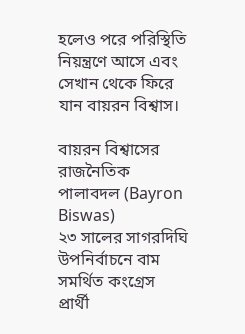হলেও পরে পরিস্থিতি নিয়ন্ত্রণে আসে এবং সেখান থেকে ফিরে যান বায়রন বিশ্বাস।

বায়রন বিশ্বাসের রাজনৈতিক পালাবদল (Bayron Biswas)
২৩ সালের সাগরদিঘি উপনির্বাচনে বাম সমর্থিত কংগ্রেস প্রার্থী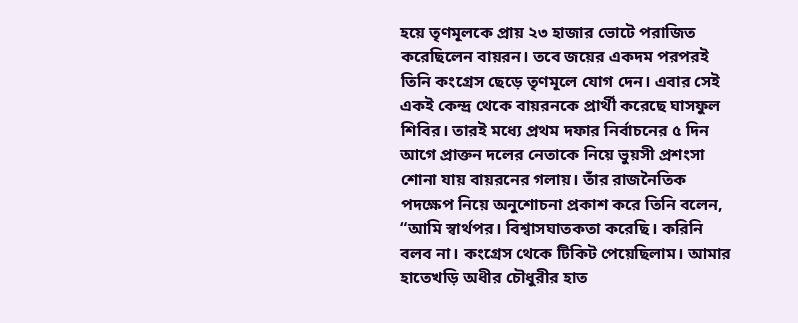হয়ে তৃণমূলকে প্রায় ২৩ হাজার ভোটে পরাজিত করেছিলেন বায়রন। তবে জয়ের একদম পরপরই তিনি কংগ্রেস ছেড়ে তৃণমূলে যোগ দেন। এবার সেই একই কেন্দ্র থেকে বায়রনকে প্রার্থী করেছে ঘাসফুল শিবির। তারই মধ্যে প্রথম দফার নির্বাচনের ৫ দিন আগে প্রাক্তন দলের নেতাকে নিয়ে ভুয়সী প্রশংসা শোনা যায় বায়রনের গলায়। তাঁর রাজনৈতিক পদক্ষেপ নিয়ে অনুশোচনা প্রকাশ করে তিনি বলেন, “আমি স্বার্থপর। বিশ্বাসঘাতকতা করেছি। করিনি বলব না। কংগ্রেস থেকে টিকিট পেয়েছিলাম। আমার হাতেখড়ি অধীর চৌধুরীর হাত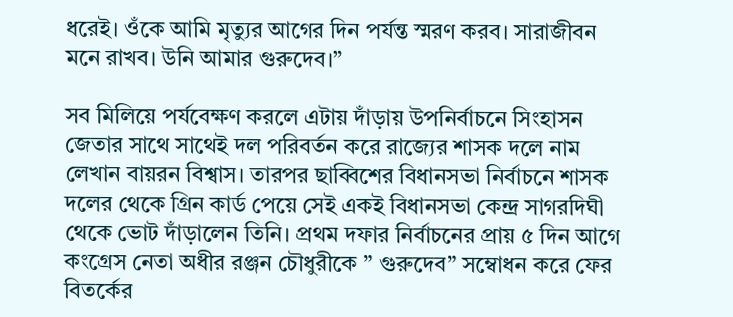ধরেই। ওঁকে আমি মৃত্যুর আগের দিন পর্যন্ত স্মরণ করব। সারাজীবন মনে রাখব। উনি আমার গুরুদেব।”

সব মিলিয়ে পর্যবেক্ষণ করলে এটায় দাঁড়ায় উপনির্বাচনে সিংহাসন জেতার সাথে সাথেই দল পরিবর্তন করে রাজ্যের শাসক দলে নাম লেখান বায়রন বিশ্বাস। তারপর ছাব্বিশের বিধানসভা নির্বাচনে শাসক দলের থেকে গ্রিন কার্ড পেয়ে সেই একই বিধানসভা কেন্দ্র সাগরদিঘী থেকে ভোট দাঁড়ালেন তিনি। প্রথম দফার নির্বাচনের প্রায় ৫ দিন আগে কংগ্রেস নেতা অধীর রঞ্জন চৌধুরীকে ” গুরুদেব” সম্বোধন করে ফের বিতর্কের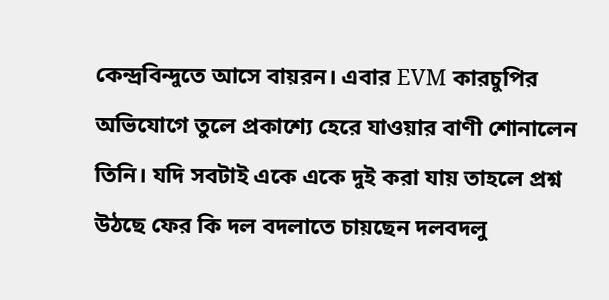কেন্দ্রবিন্দুতে আসে বায়রন। এবার EVM কারচুপির অভিযোগে তুলে প্রকাশ্যে হেরে যাওয়ার বাণী শোনালেন তিনি। যদি সবটাই একে একে দুই করা যায় তাহলে প্রশ্ন উঠছে ফের কি দল বদলাতে চায়ছেন দলবদলু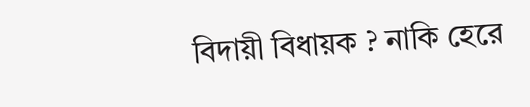বিদায়ী বিধায়ক ? নাকি হেরে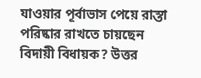যাওয়ার পূর্বাভাস পেয়ে রাস্তা পরিষ্কার রাখতে চায়ছেন বিদায়ী বিধায়ক? উত্তর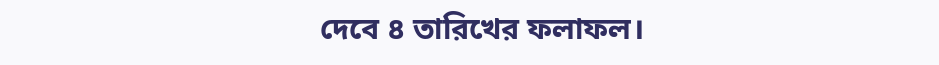দেবে ৪ তারিখের ফলাফল।